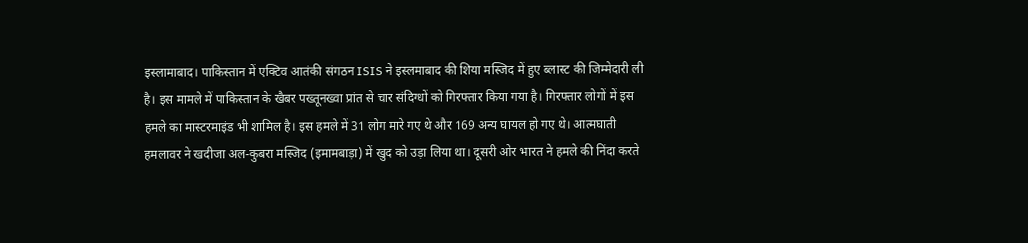इस्लामाबाद। पाकिस्तान में एक्टिव आतंकी संगठन ISIS ने इस्लमाबाद की शिया मस्जिद में हुए ब्लास्ट की जिम्मेदारी ली है। इस मामले में पाकिस्तान के खैबर पख्तूनख्वा प्रांत से चार संदिग्धों को गिरफ्तार किया गया है। गिरफ्तार लोगों में इस हमले का मास्टरमाइंड भी शामिल है। इस हमले में 31 लोग मारे गए थे और 169 अन्य घायल हो गए थे। आत्मघाती हमलावर ने खदीजा अल-कुबरा मस्जिद (इमामबाड़ा) में खुद को उड़ा लिया था। दूसरी ओर भारत ने हमले की निंदा करते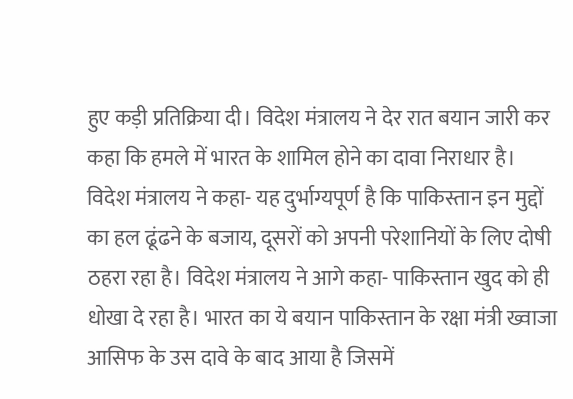हुए कड़ी प्रतिक्रिया दी। विदेश मंत्रालय ने देर रात बयान जारी कर कहा कि हमले में भारत के शामिल होने का दावा निराधार है। विदेश मंत्रालय ने कहा- यह दुर्भाग्यपूर्ण है कि पाकिस्तान इन मुद्दों का हल ढूंढने के बजाय, दूसरों को अपनी परेशानियों के लिए दोषी ठहरा रहा है। विदेश मंत्रालय ने आगे कहा- पाकिस्तान खुद को ही धोखा दे रहा है। भारत का ये बयान पाकिस्तान के रक्षा मंत्री ख्वाजा आसिफ के उस दावे के बाद आया है जिसमें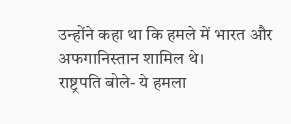उन्होंने कहा था कि हमले में भारत और अफगानिस्तान शामिल थे।
राष्ट्रपति बोले- ये हमला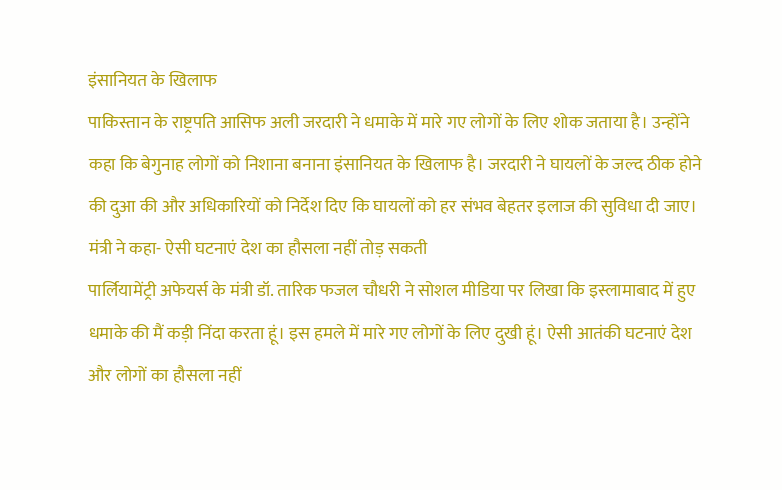इंसानियत के खिलाफ
पाकिस्तान के राष्ट्रपति आसिफ अली जरदारी ने धमाके में मारे गए लोगों के लिए शोक जताया है। उन्होंने कहा कि बेगुनाह लोगों को निशाना बनाना इंसानियत के खिलाफ है। जरदारी ने घायलों के जल्द ठीक होने की दुआ की और अधिकारियों को निर्देश दिए कि घायलों को हर संभव बेहतर इलाज की सुविधा दी जाए।
मंत्री ने कहा- ऐसी घटनाएं देश का हौसला नहीं तोड़ सकती
पार्लियामेंट्री अफेयर्स के मंत्री डॉ. तारिक फजल चौधरी ने सोशल मीडिया पर लिखा कि इस्लामाबाद में हुए धमाके की मैं कड़ी निंदा करता हूं। इस हमले में मारे गए लोगों के लिए दुखी हूं। ऐसी आतंकी घटनाएं देश और लोगों का हौसला नहीं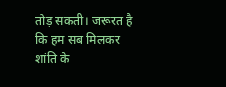तोड़ सकती। जरूरत है कि हम सब मिलकर शांति के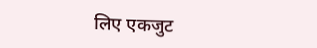लिए एकजुट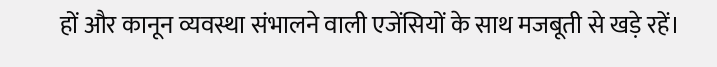हों और कानून व्यवस्था संभालने वाली एजेंसियों के साथ मजबूती से खड़े रहें।